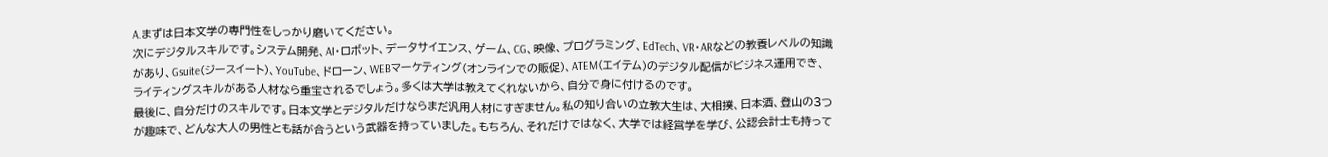A.まずは日本文学の専門性をしっかり磨いてください。
次にデジタルスキルです。システム開発、AI・ロボット、データサイエンス、ゲーム、CG、映像、プログラミング、EdTech、VR・ARなどの教養レベルの知識があり、Gsuite(ジースイート)、YouTube、ドローン、WEBマーケティング(オンラインでの販促)、ATEM(エイテム)のデジタル配信がビジネス運用でき、ライティングスキルがある人材なら重宝されるでしょう。多くは大学は教えてくれないから、自分で身に付けるのです。
最後に、自分だけのスキルです。日本文学とデジタルだけならまだ汎用人材にすぎません。私の知り合いの立教大生は、大相撲、日本酒、登山の3つが趣味で、どんな大人の男性とも話が合うという武器を持っていました。もちろん、それだけではなく、大学では経営学を学び、公認会計士も持って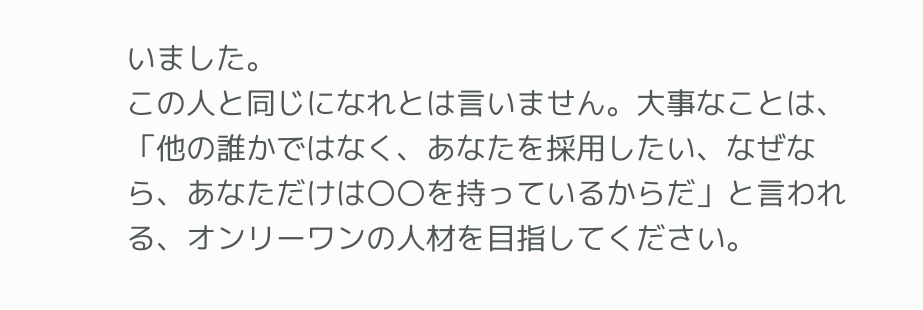いました。
この人と同じになれとは言いません。大事なことは、「他の誰かではなく、あなたを採用したい、なぜなら、あなただけは〇〇を持っているからだ」と言われる、オンリーワンの人材を目指してください。